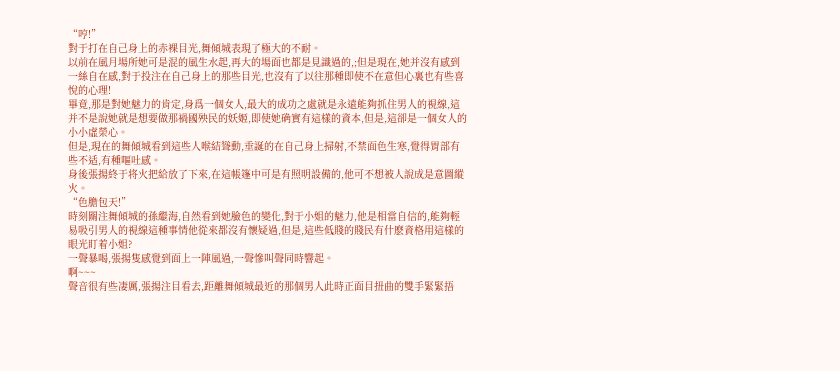“哼!”
對于打在自己身上的赤裸目光,舞傾城表現了極大的不耐。
以前在風月場所她可是混的風生水起,再大的場面也都是見識過的,;但是現在,她并沒有感到一絲自在感,對于投注在自己身上的那些目光,也沒有了以往那種即使不在意但心裏也有些喜悅的心理!
畢竟,那是對她魅力的肯定,身爲一個女人,最大的成功之處就是永遠能夠抓住男人的視線,這并不是說她就是想要做那禍國殃民的妖姬,即使她确實有這樣的資本,但是,這卻是一個女人的小小虛榮心。
但是,現在的舞傾城看到這些人喉結聳動,垂誕的在自己身上掃射,不禁面色生寒,覺得胃部有些不适,有種嘔吐感。
身後張揚終于将火把給放了下來,在這帳篷中可是有照明設備的,他可不想被人說成是意圖縱火。
“色膽包天!”
時刻關注舞傾城的孫繼海,自然看到她臉色的變化,對于小姐的魅力,他是相當自信的,能夠輕易吸引男人的視線這種事情他從來都沒有懷疑過,但是,這些低賤的賤民有什麽資格用這樣的眼光盯着小姐?
一聲暴喝,張揚隻感覺到面上一陣風過,一聲慘叫聲同時響起。
啊~~~
聲音很有些凄厲,張揚注目看去,距離舞傾城最近的那個男人此時正面目扭曲的雙手緊緊捂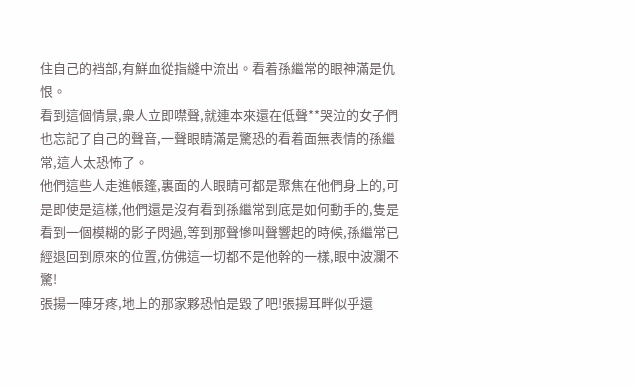住自己的裆部,有鮮血從指縫中流出。看着孫繼常的眼神滿是仇恨。
看到這個情景,衆人立即噤聲,就連本來還在低聲**哭泣的女子們也忘記了自己的聲音,一聲眼睛滿是驚恐的看着面無表情的孫繼常,這人太恐怖了。
他們這些人走進帳篷,裏面的人眼睛可都是聚焦在他們身上的,可是即使是這樣,他們還是沒有看到孫繼常到底是如何動手的,隻是看到一個模糊的影子閃過,等到那聲慘叫聲響起的時候,孫繼常已經退回到原來的位置,仿佛這一切都不是他幹的一樣,眼中波瀾不驚!
張揚一陣牙疼,地上的那家夥恐怕是毀了吧!張揚耳畔似乎還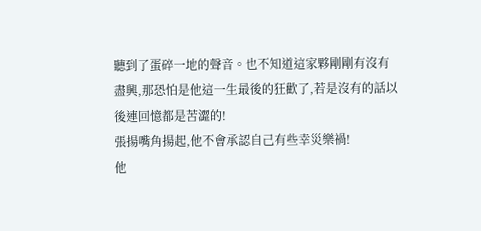聽到了蛋碎一地的聲音。也不知道這家夥剛剛有沒有盡興,那恐怕是他這一生最後的狂歡了,若是沒有的話以後連回憶都是苦澀的!
張揚嘴角揚起,他不會承認自己有些幸災樂禍!
他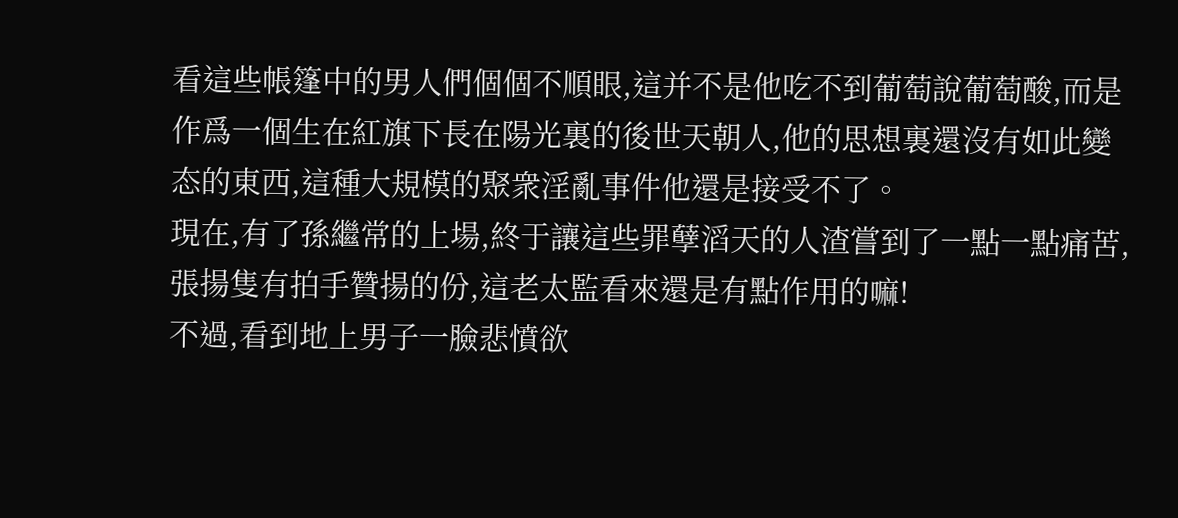看這些帳篷中的男人們個個不順眼,這并不是他吃不到葡萄說葡萄酸,而是作爲一個生在紅旗下長在陽光裏的後世天朝人,他的思想裏還沒有如此變态的東西,這種大規模的聚衆淫亂事件他還是接受不了。
現在,有了孫繼常的上場,終于讓這些罪孽滔天的人渣嘗到了一點一點痛苦,張揚隻有拍手贊揚的份,這老太監看來還是有點作用的嘛!
不過,看到地上男子一臉悲憤欲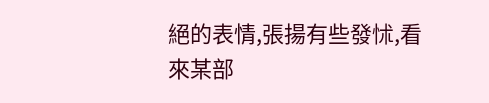絕的表情,張揚有些發怵,看來某部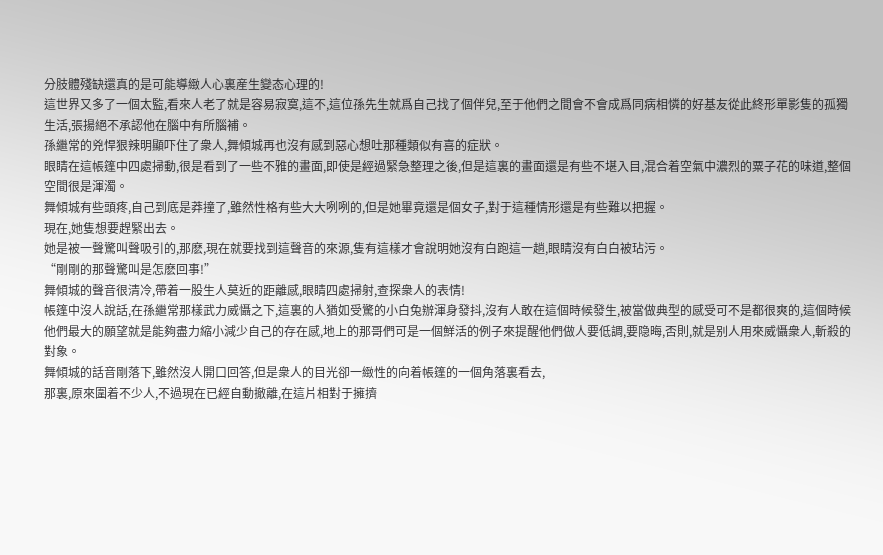分肢體殘缺還真的是可能導緻人心裏産生變态心理的!
這世界又多了一個太監,看來人老了就是容易寂寞,這不,這位孫先生就爲自己找了個伴兒,至于他們之間會不會成爲同病相憐的好基友從此終形單影隻的孤獨生活,張揚絕不承認他在腦中有所腦補。
孫繼常的兇悍狠辣明顯吓住了衆人,舞傾城再也沒有感到惡心想吐那種類似有喜的症狀。
眼睛在這帳篷中四處掃動,很是看到了一些不雅的畫面,即使是經過緊急整理之後,但是這裏的畫面還是有些不堪入目,混合着空氣中濃烈的粟子花的味道,整個空間很是渾濁。
舞傾城有些頭疼,自己到底是莽撞了,雖然性格有些大大咧咧的,但是她畢竟還是個女子,對于這種情形還是有些難以把握。
現在,她隻想要趕緊出去。
她是被一聲驚叫聲吸引的,那麽,現在就要找到這聲音的來源,隻有這樣才會說明她沒有白跑這一趟,眼睛沒有白白被玷污。
“剛剛的那聲驚叫是怎麽回事!”
舞傾城的聲音很清冷,帶着一股生人莫近的距離感,眼睛四處掃射,查探衆人的表情!
帳篷中沒人說話,在孫繼常那樣武力威懾之下,這裏的人猶如受驚的小白兔辦渾身發抖,沒有人敢在這個時候發生,被當做典型的感受可不是都很爽的,這個時候他們最大的願望就是能夠盡力縮小減少自己的存在感,地上的那哥們可是一個鮮活的例子來提醒他們做人要低調,要隐晦,否則,就是别人用來威懾衆人,斬殺的對象。
舞傾城的話音剛落下,雖然沒人開口回答,但是衆人的目光卻一緻性的向着帳篷的一個角落裏看去,
那裏,原來圍着不少人,不過現在已經自動撤離,在這片相對于擁擠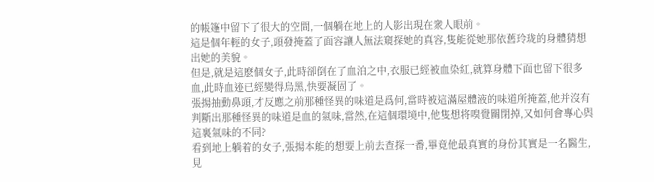的帳篷中留下了很大的空間,一個躺在地上的人影出現在衆人眼前。
這是個年輕的女子,頭發掩蓋了面容讓人無法窺探她的真容,隻能從她那依舊玲珑的身體猜想出她的美貌。
但是,就是這麽個女子,此時卻倒在了血泊之中,衣服已經被血染紅,就算身體下面也留下很多血,此時血迹已經變得烏黑,快要凝固了。
張揚抽動鼻頭,才反應之前那種怪異的味道是爲何,當時被這滿屋體液的味道所掩蓋,他并沒有判斷出那種怪異的味道是血的氣味,當然,在這個環境中,他隻想将嗅覺關閉掉,又如何會專心與這裏氣味的不同?
看到地上躺着的女子,張揚本能的想要上前去查探一番,畢竟他最真實的身份其實是一名醫生,見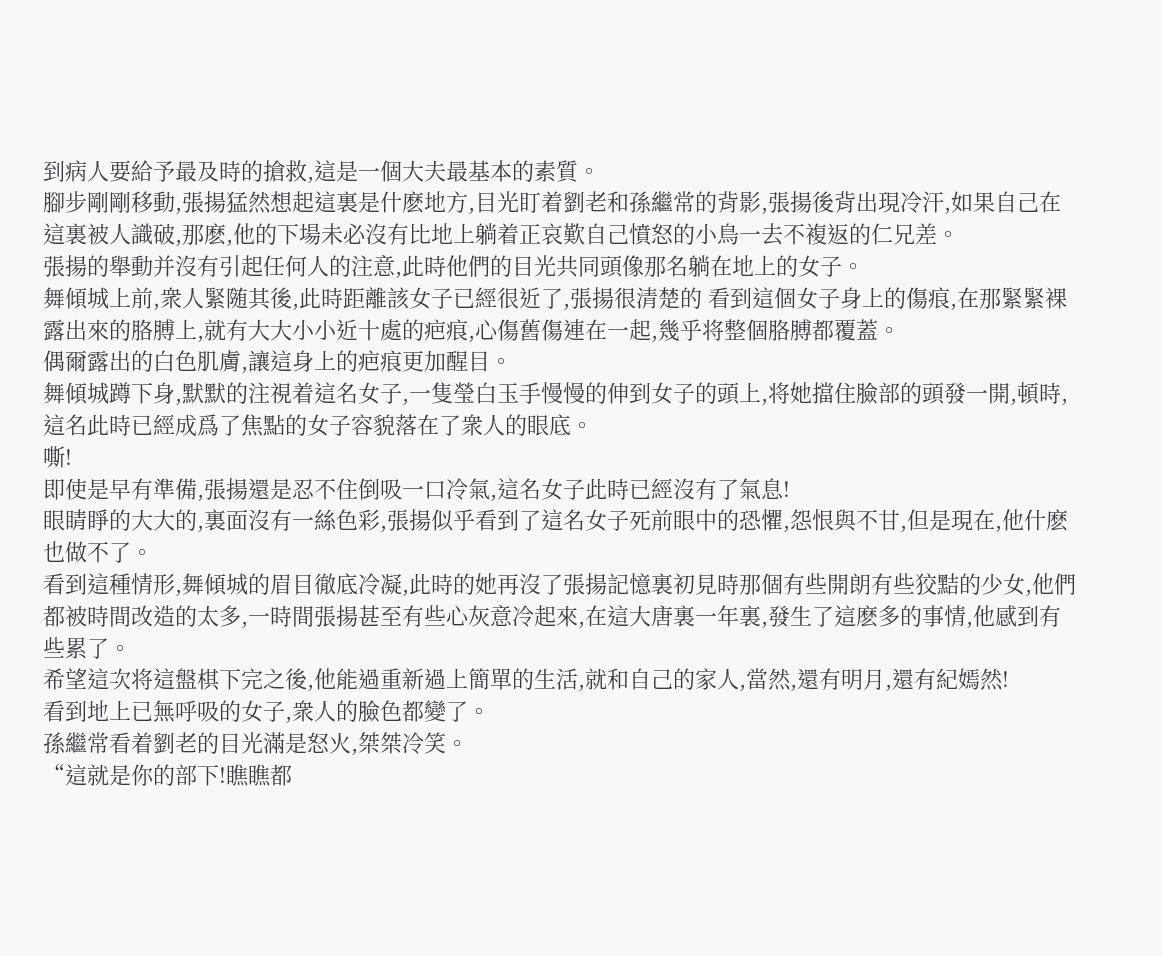到病人要給予最及時的搶救,這是一個大夫最基本的素質。
腳步剛剛移動,張揚猛然想起這裏是什麽地方,目光盯着劉老和孫繼常的背影,張揚後背出現冷汗,如果自己在這裏被人識破,那麽,他的下場未必沒有比地上躺着正哀歎自己憤怒的小鳥一去不複返的仁兄差。
張揚的舉動并沒有引起任何人的注意,此時他們的目光共同頭像那名躺在地上的女子。
舞傾城上前,衆人緊随其後,此時距離該女子已經很近了,張揚很清楚的 看到這個女子身上的傷痕,在那緊緊裸露出來的胳膊上,就有大大小小近十處的疤痕,心傷舊傷連在一起,幾乎将整個胳膊都覆蓋。
偶爾露出的白色肌膚,讓這身上的疤痕更加醒目。
舞傾城蹲下身,默默的注視着這名女子,一隻瑩白玉手慢慢的伸到女子的頭上,将她擋住臉部的頭發一開,頓時,這名此時已經成爲了焦點的女子容貌落在了衆人的眼底。
嘶!
即使是早有準備,張揚還是忍不住倒吸一口冷氣,這名女子此時已經沒有了氣息!
眼睛睜的大大的,裏面沒有一絲色彩,張揚似乎看到了這名女子死前眼中的恐懼,怨恨與不甘,但是現在,他什麽也做不了。
看到這種情形,舞傾城的眉目徹底冷凝,此時的她再沒了張揚記憶裏初見時那個有些開朗有些狡黠的少女,他們都被時間改造的太多,一時間張揚甚至有些心灰意冷起來,在這大唐裏一年裏,發生了這麽多的事情,他感到有些累了。
希望這次将這盤棋下完之後,他能過重新過上簡單的生活,就和自己的家人,當然,還有明月,還有紀嫣然!
看到地上已無呼吸的女子,衆人的臉色都變了。
孫繼常看着劉老的目光滿是怒火,桀桀冷笑。
“這就是你的部下!瞧瞧都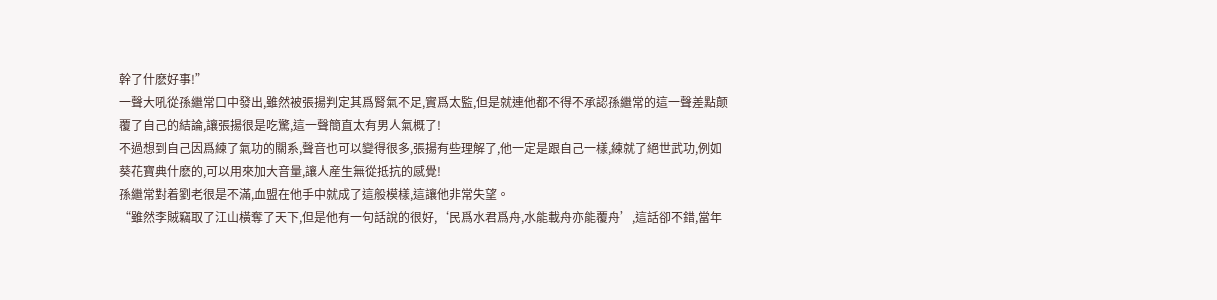幹了什麽好事!”
一聲大吼從孫繼常口中發出,雖然被張揚判定其爲腎氣不足,實爲太監,但是就連他都不得不承認孫繼常的這一聲差點颠覆了自己的結論,讓張揚很是吃驚,這一聲簡直太有男人氣概了!
不過想到自己因爲練了氣功的關系,聲音也可以變得很多,張揚有些理解了,他一定是跟自己一樣,練就了絕世武功,例如葵花寶典什麽的,可以用來加大音量,讓人産生無從抵抗的感覺!
孫繼常對着劉老很是不滿,血盟在他手中就成了這般模樣,這讓他非常失望。
“雖然李賊竊取了江山橫奪了天下,但是他有一句話說的很好,‘民爲水君爲舟,水能載舟亦能覆舟’,這話卻不錯,當年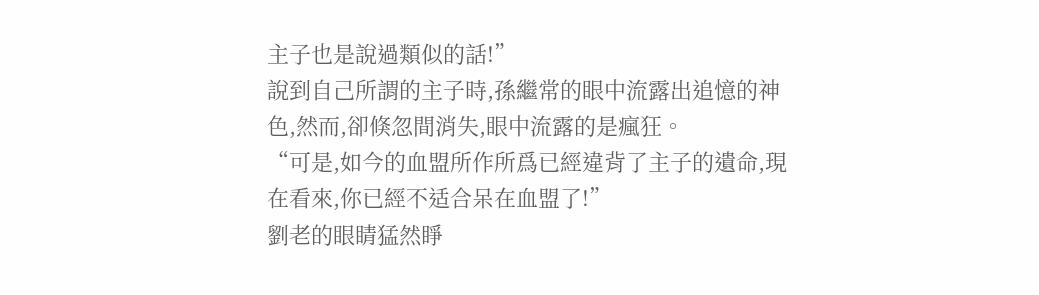主子也是說過類似的話!”
說到自己所謂的主子時,孫繼常的眼中流露出追憶的神色,然而,卻倏忽間消失,眼中流露的是瘋狂。
“可是,如今的血盟所作所爲已經違背了主子的遺命,現在看來,你已經不适合呆在血盟了!”
劉老的眼睛猛然睜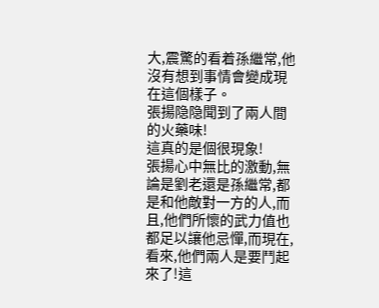大,震驚的看着孫繼常,他沒有想到事情會變成現在這個樣子。
張揚隐隐聞到了兩人間的火藥味!
這真的是個很現象!
張揚心中無比的激動,無論是劉老還是孫繼常,都是和他敵對一方的人,而且,他們所懷的武力值也都足以讓他忌憚,而現在,看來,他們兩人是要鬥起來了!這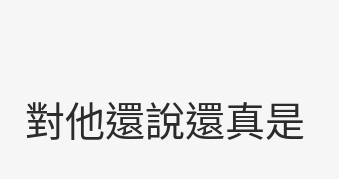對他還說還真是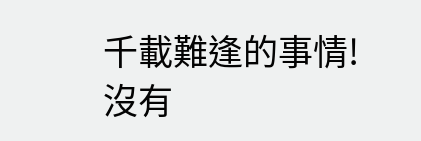千載難逢的事情!
沒有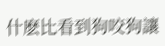什麽比看到狗咬狗讓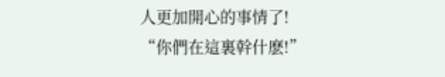人更加開心的事情了!
“你們在這裏幹什麽!”